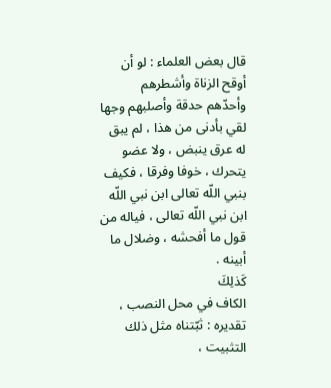قال بعض العلماء : لو أن أوقح الزناة وأشطرهم وأحدّهم حدقة وأصلبهم وجها لقي بأدنى من هذا ، لم يبق له عرق ينبض ، ولا عضو يتحرك ، خوفا وفرقا ، فكيف بنبي اللّه تعالى ابن نبي اللّه ابن نبي اللّه تعالى ، فياله من قول ما أفحشه ، وضلال ما أبينه .
كَذلِكَ
الكاف في محل النصب ، تقديره : ثبّتناه مثل ذلك التثبيت ،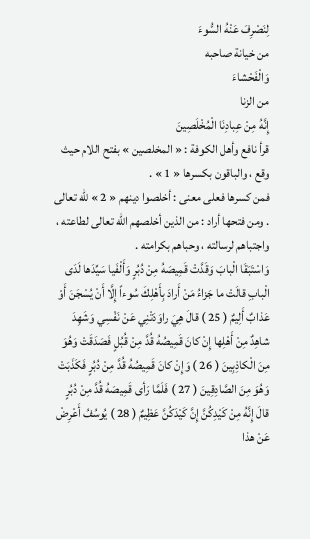لِنَصْرِفَ عَنْهُ السُّوءَ
من خيانة صاحبه
وَالْفَحْشاءَ
من الزنا
إِنَّهُ مِنْ عِبادِنَا الْمُخْلَصِينَ
قرأ نافع وأهل الكوفة : « المخلصين » بفتح اللام حيث وقع ، والباقون بكسرها « 1 » .
فمن كسرها فعلى معنى : أخلصوا دينهم « 2 » للّه تعالى . ومن فتحها أراد : من الذين أخلصهم اللّه تعالى لطاعته ، واجتباهم لرسالته ، وحباهم بكرامته .
وَاسْتَبَقَا الْبابَ وَقَدَّتْ قَمِيصَهُ مِنْ دُبُرٍ وَأَلْفَيا سَيِّدَها لَدَى الْبابِ قالَتْ ما جَزاءُ مَنْ أَرادَ بِأَهْلِكَ سُوءاً إِلَّا أَنْ يُسْجَنَ أَوْ عَذابٌ أَلِيمٌ ( 25 ) قالَ هِيَ راوَدَتْنِي عَنْ نَفْسِي وَشَهِدَ شاهِدٌ مِنْ أَهْلِها إِنْ كانَ قَمِيصُهُ قُدَّ مِنْ قُبُلٍ فَصَدَقَتْ وَهُوَ مِنَ الْكاذِبِينَ ( 26 ) وَإِنْ كانَ قَمِيصُهُ قُدَّ مِنْ دُبُرٍ فَكَذَبَتْ وَهُوَ مِنَ الصَّادِقِينَ ( 27 ) فَلَمَّا رَأى قَمِيصَهُ قُدَّ مِنْ دُبُرٍ قالَ إِنَّهُ مِنْ كَيْدِكُنَّ إِنَّ كَيْدَكُنَّ عَظِيمٌ ( 28 ) يُوسُفُ أَعْرِضْ عَنْ هذا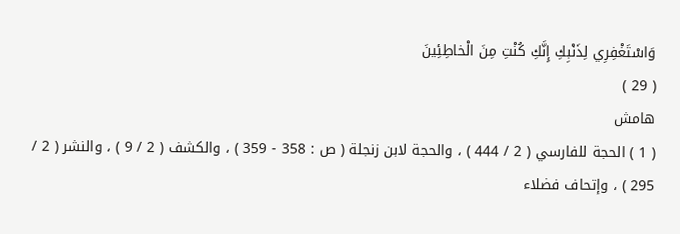وَاسْتَغْفِرِي لِذَنْبِكِ إِنَّكِ كُنْتِ مِنَ الْخاطِئِينَ
( 29 )
هامش
( 1 ) الحجة للفارسي ( 2 / 444 ) ، والحجة لابن زنجلة ( ص : 358 - 359 ) ، والكشف ( 2 / 9 ) ، والنشر ( 2 / 295 ) ، وإتحاف فضلاء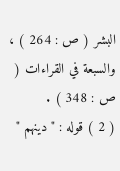البشر ( ص : 264 ) ، والسبعة في القراءات ( ص : 348 ) .
( 2 ) قوله : " دينهم "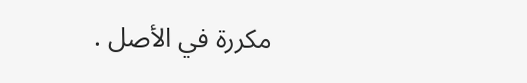مكررة في الأصل .